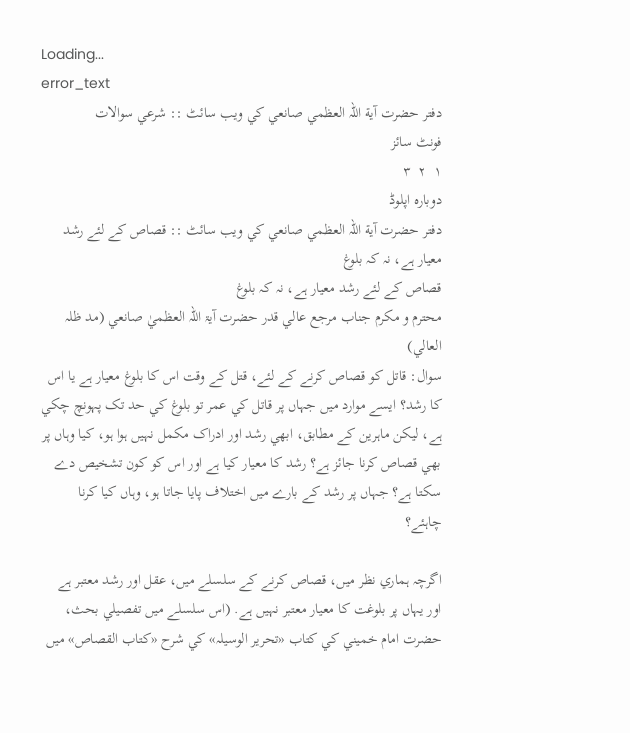Loading...
error_text
دفتر حضرت آية اللہ العظمي صانعي کي ويب سائٹ :: شرعي سوالات
فونٹ سائز
۱  ۲  ۳
دوبارہ اپلوڈ
دفتر حضرت آية اللہ العظمي صانعي کي ويب سائٹ :: قصاص کے لئے رشد معيار ہے، نہ کہ بلوغ
قصاص کے لئے رشد معيار ہے، نہ کہ بلوغ
محترم و مکرم جناب مرجع عالي قدر حضرت آيۃ اللہ العظميٰ صانعي (مد ظلہ العالي)
سوال: قاتل کو قصاص کرنے کے لئے، قتل کے وقت اس کا بلوغ معيار ہے يا اس کا رشد؟ ايسے موارد ميں جہاں پر قاتل کي عمر تو بلوغ کي حد تک پہونچ چکي ہے، ليکن ماہرين کے مطابق، ابھي رشد اور ادراک مکمل نہيں ہوا ہو، کيا وہاں پر بھي قصاص کرنا جائز ہے؟ رشد کا معيار کيا ہے اور اس کو کون تشخيص دے سکتا ہے؟ جہاں پر رشد کے بارے ميں اختلاف پايا جاتا ہو، وہاں کيا کرنا چاہئے؟

اگرچہ ہماري نظر ميں، قصاص کرنے کے سلسلے ميں، عقل اور رشد معتبر ہے اور يہاں پر بلوغت کا معيار معتبر نہيں ہے. (اس سلسلے ميں تفصيلي بحث، حضرت امام خميني کي کتاب «تحرير الوسيلہ» کي شرح «کتاب القصاص» ميں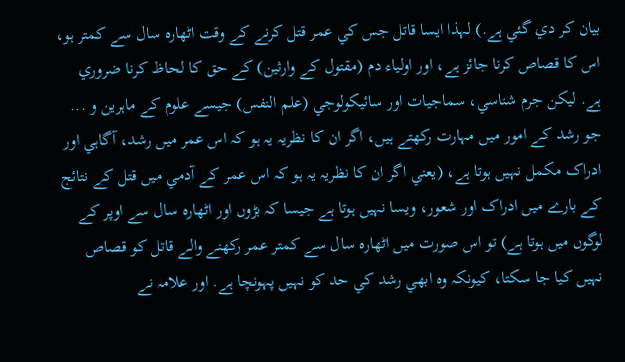بيان کر دي گئي ہے.) لہذا ايسا قاتل جس کي عمر قتل کرنے کے وقت اٹھارہ سال سے کمتر ہو، اس کا قصاص کرنا جائز ہے، اور اولياء دم (مقتول کے وارثين) کے حق کا لحاظ کرنا ضروري ہے. ليکن جرم شناسي، سماجيات اور سائيکولوجي (علم النفس) جيسے علوم کے ماہرين و ... جو رشد کے امور ميں مہارت رکھتے ہيں، اگر ان کا نظريہ يہ ہو کہ اس عمر ميں رشد، آگاہي اور ادراک مکمل نہيں ہوتا ہے، (يعني اگر ان کا نظريہ يہ ہو کہ اس عمر کے آدمي ميں قتل کے نتائج کے بارے ميں ادراک اور شعور، ويسا نہيں ہوتا ہے جيسا کہ بڑوں اور اٹھارہ سال سے اوپر کے لوگوں ميں ہوتا ہے) تو اس صورت ميں اٹھارہ سال سے کمتر عمر رکھنے والے قاتل کو قصاص نہيں کيا جا سکتا، کيونکہ وہ ابھي رشد کي حد کو نہيں پہونچا ہے. اور علامہ نے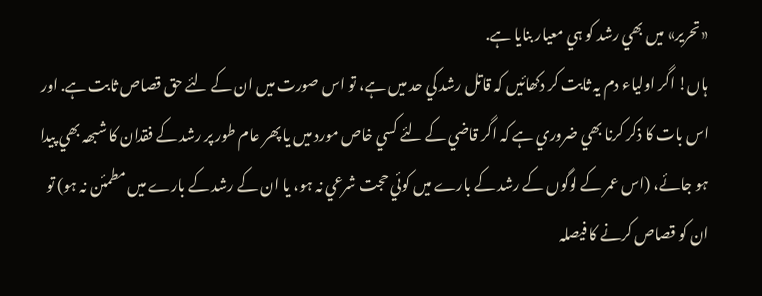«تحرير» ميں بھي رشد کو ہي معيار بنايا ہے.
ہاں! اگر اولياء دم يہ ثابت کر دکھائيں کہ قاتل رشد کي حد ميں ہے، تو اس صورت ميں ان کے لئے حق قصاص ثابت ہے. اور اس بات کا ذکر کرنا بھي ضروري ہے کہ اگر قاضي کے لئے کسي خاص مورد ميں يا پھر عام طور پر رشد کے فقدان کا شبھہ بھي پيدا ہو جائے، (اس عمر کے لوگوں کے رشد کے بارے ميں کوئي حجت شرعي نہ ہو، يا ان کے رشد کے بارے ميں مطمئن نہ ہو) تو ان کو قصاص کرنے کا فيصلہ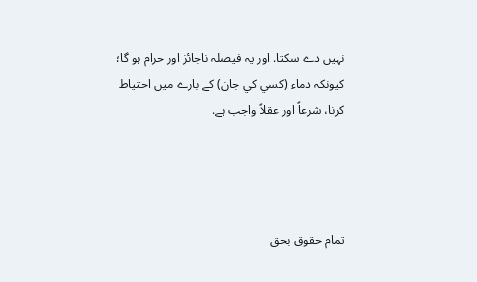نہيں دے سکتا. اور يہ فيصلہ ناجائز اور حرام ہو گا؛ کيونکہ دماء (کسي کي جان) کے بارے ميں احتياط کرنا، شرعاً اور عقلاً واجب ہے.




تمام حقوق بحق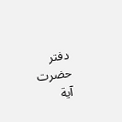دفتر حضرت آية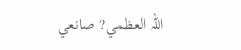اللہ العظمي? صانعي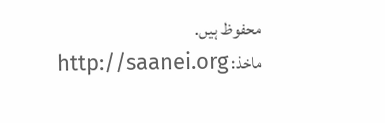محفوظ ہيں.
ماخذ: http://saanei.org